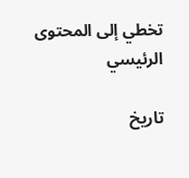تخطي إلى المحتوى الرئيسي

تاريخ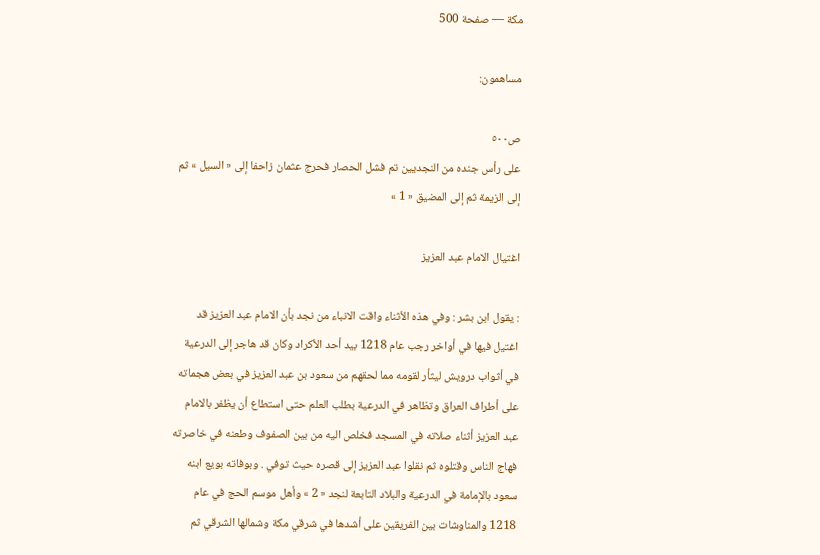مكة — صفحة 500

مساهمون:

ص٥٠٠
على رأس جنده من النجديين تم فشل الحصار فحرج عثمان زاحفا إلى « السيل » ثم إلى الزيمة ثم إلى المضيق « 1 »

اغتيال الامام عبد العزيز

: يقول ابن بشر : وفي هذه الأثناء واقت الانباء من نجد بأن الامام عبد العزيز قد اغتيل فيها في أواخر رجب عام 1218 بيد أحد الأكراد وكان قد هاجر إلى الدرعية في أثواب درويش ليثأر لقومه مما لحقهم من سعود بن عبد العزيز في بعض هجماته على أطراف العراق وتظاهر في الدرعية بطلب العلم حتى استطاع أن يظفر بالامام عبد العزيز أثناء صلاته في المسجد فخلص اليه من بين الصفوف وطعنه في خاصرته فهاج الناس وقتلوه ثم نقلوا عبد العزيز إلى قصره حيث توفي . وبوفاته بويع ابنه سعود بالإمامة في الدرعية والبلاد التابعة لنجد « 2 » وأهل موسم الحج في عام 1218 والمناوشات بين الفريقين على أشدها في شرقي مكة وشمالها الشرقي ثم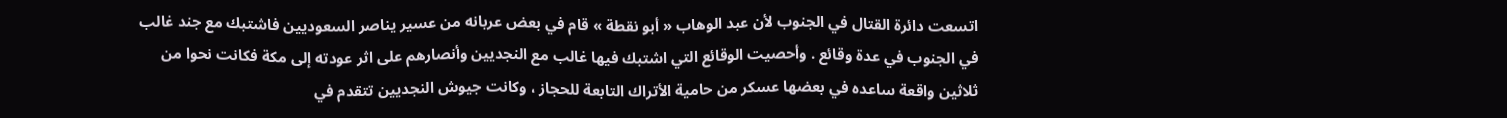اتسعت دائرة القتال في الجنوب لأن عبد الوهاب « أبو نقطة » قام في بعض عربانه من عسير يناصر السعوديين فاشتبك مع جند غالب في الجنوب في عدة وقائع . وأحصيت الوقائع التي اشتبك فيها غالب مع النجديين وأنصارهم على اثر عودته إلى مكة فكانت نحوا من ثلاثين واقعة ساعده في بعضها عسكر من حامية الأتراك التابعة للحجاز ، وكانت جيوش النجديين تتقدم في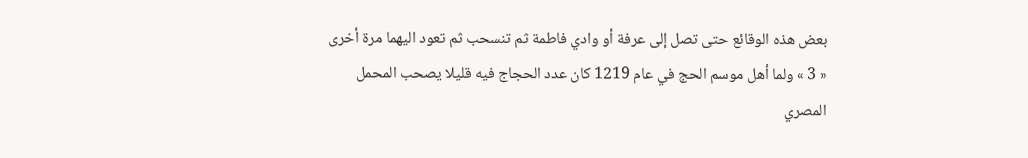بعض هذه الوقائع حتى تصل إلى عرفة أو وادي فاطمة ثم تنسحب ثم تعود اليهما مرة أخرى « 3 » ولما أهل موسم الحج في عام 1219 كان عدد الحجاج فيه قليلا يصحب المحمل المصري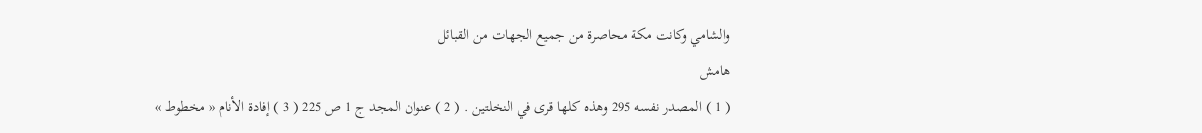والشامي وكانت مكة محاصرة من جميع الجهات من القبائل
هامش
( 1 ) المصدر نفسه 295 وهذه كلها قرى في النخلتين . ( 2 ) عنوان المجد ج 1 ص 225 ( 3 ) إفادة الأنام « مخطوط »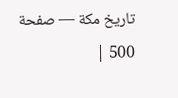تاريخ مكة — صفحة 500 |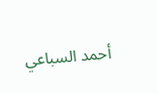أحمد السباعي